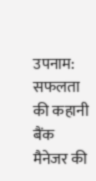उपनाम: सफलता की कहानी
बैंक मैनेजर की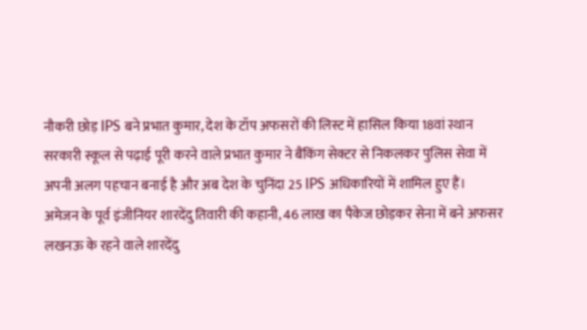नौकरी छोड़ IPS बने प्रभात कुमार, देश के टॉप अफसरों की लिस्ट में हासिल किया 18वां स्थान
सरकारी स्कूल से पढ़ाई पूरी करने वाले प्रभात कुमार ने बैंकिंग सेक्टर से निकलकर पुलिस सेवा में अपनी अलग पहचान बनाई है और अब देश के चुनिंदा 25 IPS अधिकारियों में शामिल हुए हैं।
अमेजन के पूर्व इंजीनियर शारदेंदु तिवारी की कहानी, 46 लाख का पैकेज छोड़कर सेना में बने अफसर
लखनऊ के रहने वाले शारदेंदु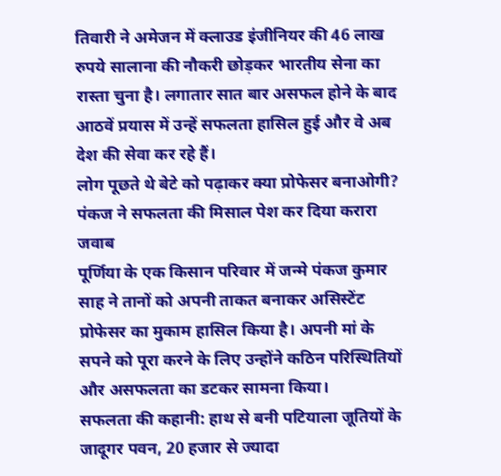तिवारी ने अमेजन में क्लाउड इंजीनियर की 46 लाख रुपये सालाना की नौकरी छोड़कर भारतीय सेना का रास्ता चुना है। लगातार सात बार असफल होने के बाद आठवें प्रयास में उन्हें सफलता हासिल हुई और वे अब देश की सेवा कर रहे हैं।
लोग पूछते थे बेटे को पढ़ाकर क्या प्रोफेसर बनाओगी? पंकज ने सफलता की मिसाल पेश कर दिया करारा जवाब
पूर्णिया के एक किसान परिवार में जन्मे पंकज कुमार साह ने तानों को अपनी ताकत बनाकर असिस्टेंट प्रोफेसर का मुकाम हासिल किया है। अपनी मां के सपने को पूरा करने के लिए उन्होंने कठिन परिस्थितियों और असफलता का डटकर सामना किया।
सफलता की कहानी: हाथ से बनी पटियाला जूतियों के जादूगर पवन, 20 हजार से ज्यादा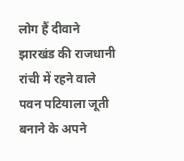लोग हैं दीवाने
झारखंड की राजधानी रांची में रहने वाले पवन पटियाला जूती बनाने के अपने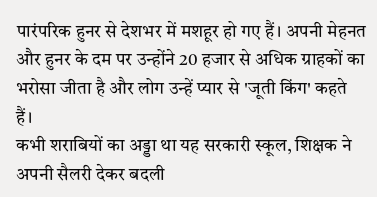पारंपरिक हुनर से देशभर में मशहूर हो गए हैं। अपनी मेहनत और हुनर के दम पर उन्होंने 20 हजार से अधिक ग्राहकों का भरोसा जीता है और लोग उन्हें प्यार से 'जूती किंग' कहते हैं।
कभी शराबियों का अड्डा था यह सरकारी स्कूल, शिक्षक ने अपनी सैलरी देकर बदली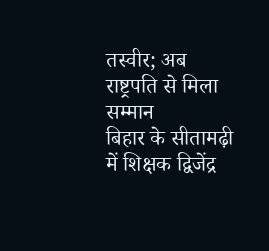तस्वीर; अब राष्ट्रपति से मिला सम्मान
बिहार के सीतामढ़ी में शिक्षक द्विजेंद्र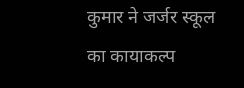कुमार ने जर्जर स्कूल का कायाकल्प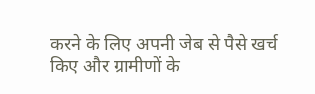करने के लिए अपनी जेब से पैसे खर्च किए और ग्रामीणों के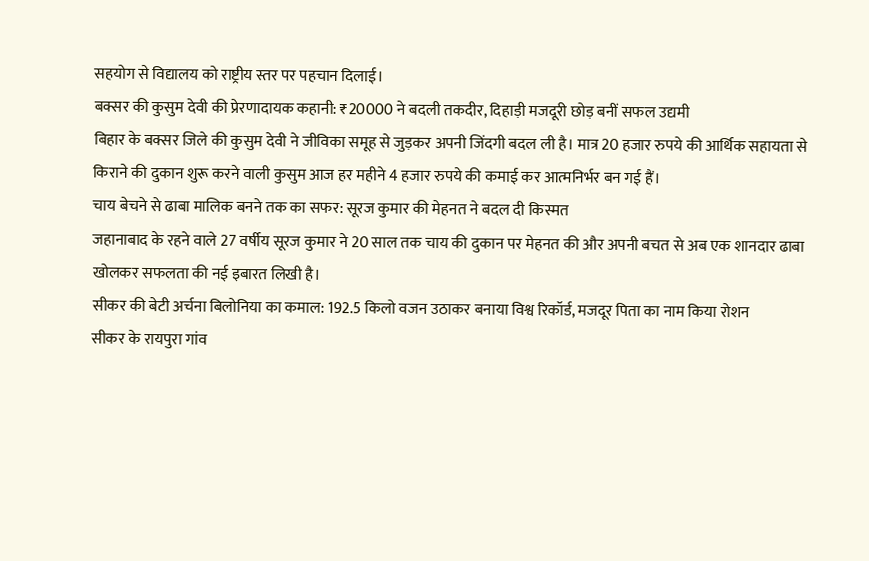सहयोग से विद्यालय को राष्ट्रीय स्तर पर पहचान दिलाई।
बक्सर की कुसुम देवी की प्रेरणादायक कहानी: ₹20000 ने बदली तकदीर, दिहाड़ी मजदूरी छोड़ बनीं सफल उद्यमी
बिहार के बक्सर जिले की कुसुम देवी ने जीविका समूह से जुड़कर अपनी जिंदगी बदल ली है। मात्र 20 हजार रुपये की आर्थिक सहायता से किराने की दुकान शुरू करने वाली कुसुम आज हर महीने 4 हजार रुपये की कमाई कर आत्मनिर्भर बन गई हैं।
चाय बेचने से ढाबा मालिक बनने तक का सफर: सूरज कुमार की मेहनत ने बदल दी किस्मत
जहानाबाद के रहने वाले 27 वर्षीय सूरज कुमार ने 20 साल तक चाय की दुकान पर मेहनत की और अपनी बचत से अब एक शानदार ढाबा खोलकर सफलता की नई इबारत लिखी है।
सीकर की बेटी अर्चना बिलोनिया का कमाल: 192.5 किलो वजन उठाकर बनाया विश्व रिकॉर्ड, मजदूर पिता का नाम किया रोशन
सीकर के रायपुरा गांव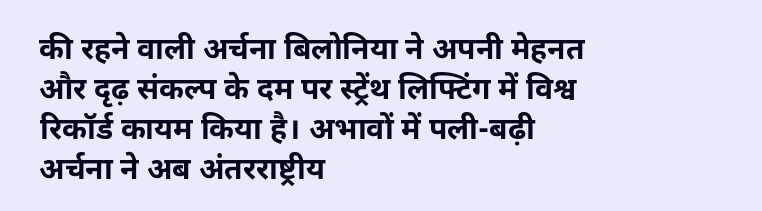की रहने वाली अर्चना बिलोनिया ने अपनी मेहनत और दृढ़ संकल्प के दम पर स्ट्रेंथ लिफ्टिंग में विश्व रिकॉर्ड कायम किया है। अभावों में पली-बढ़ी अर्चना ने अब अंतरराष्ट्रीय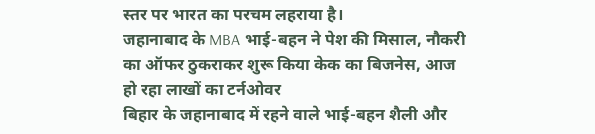स्तर पर भारत का परचम लहराया है।
जहानाबाद के MBA भाई-बहन ने पेश की मिसाल, नौकरी का ऑफर ठुकराकर शुरू किया केक का बिजनेस, आज हो रहा लाखों का टर्नओवर
बिहार के जहानाबाद में रहने वाले भाई-बहन शैली और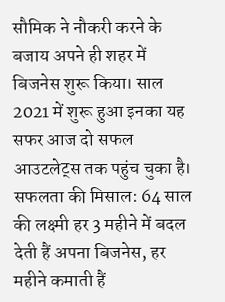सौमिक ने नौकरी करने के बजाय अपने ही शहर में बिजनेस शुरू किया। साल 2021 में शुरू हुआ इनका यह सफर आज दो सफल आउटलेट्स तक पहुंच चुका है।
सफलता की मिसाल: 64 साल की लक्ष्मी हर 3 महीने में बदल देती हैं अपना बिजनेस, हर महीने कमाती हैं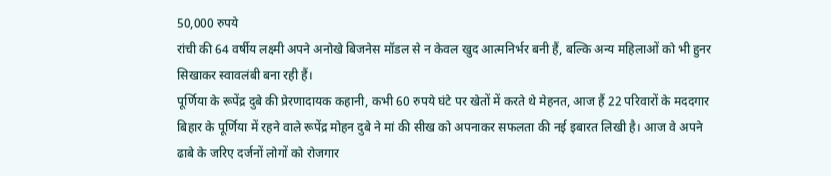50,000 रुपये
रांची की 64 वर्षीय लक्ष्मी अपने अनोखे बिजनेस मॉडल से न केवल खुद आत्मनिर्भर बनी हैं, बल्कि अन्य महिलाओं को भी हुनर सिखाकर स्वावलंबी बना रही हैं।
पूर्णिया के रूपेंद्र दुबे की प्रेरणादायक कहानी, कभी 60 रुपये घंटे पर खेतों में करते थे मेहनत, आज हैं 22 परिवारों के मददगार
बिहार के पूर्णिया में रहने वाले रूपेंद्र मोहन दुबे ने मां की सीख को अपनाकर सफलता की नई इबारत लिखी है। आज वे अपने ढाबे के जरिए दर्जनों लोगों को रोजगार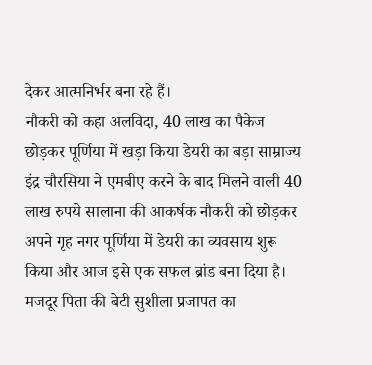देकर आत्मनिर्भर बना रहे हैं।
नौकरी को कहा अलविदा, 40 लाख का पैकेज छोड़कर पूर्णिया में खड़ा किया डेयरी का बड़ा साम्राज्य
इंद्र चौरसिया ने एमबीए करने के बाद मिलने वाली 40 लाख रुपये सालाना की आकर्षक नौकरी को छोड़कर अपने गृह नगर पूर्णिया में डेयरी का व्यवसाय शुरू किया और आज इसे एक सफल ब्रांड बना दिया है।
मजदूर पिता की बेटी सुशीला प्रजापत का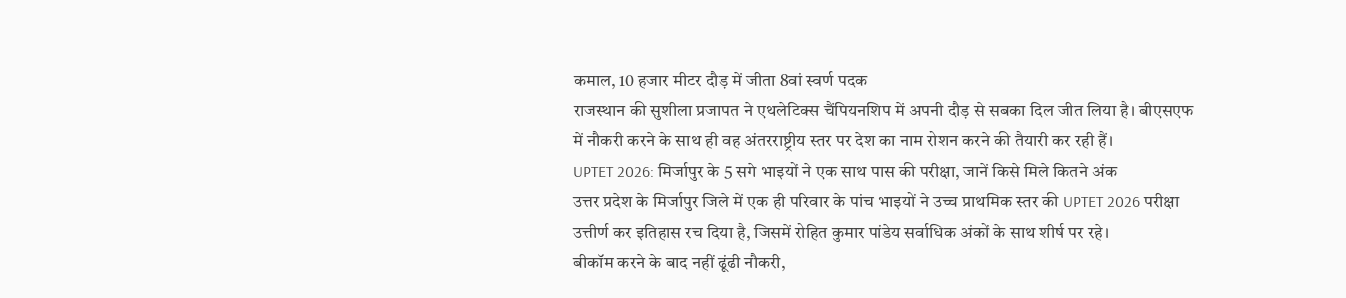कमाल, 10 हजार मीटर दौड़ में जीता 8वां स्वर्ण पदक
राजस्थान की सुशीला प्रजापत ने एथलेटिक्स चैंपियनशिप में अपनी दौड़ से सबका दिल जीत लिया है। बीएसएफ में नौकरी करने के साथ ही वह अंतरराष्ट्रीय स्तर पर देश का नाम रोशन करने की तैयारी कर रही हैं।
UPTET 2026: मिर्जापुर के 5 सगे भाइयों ने एक साथ पास की परीक्षा, जानें किसे मिले कितने अंक
उत्तर प्रदेश के मिर्जापुर जिले में एक ही परिवार के पांच भाइयों ने उच्च प्राथमिक स्तर की UPTET 2026 परीक्षा उत्तीर्ण कर इतिहास रच दिया है, जिसमें रोहित कुमार पांडेय सर्वाधिक अंकों के साथ शीर्ष पर रहे।
बीकॉम करने के बाद नहीं ढूंढी नौकरी,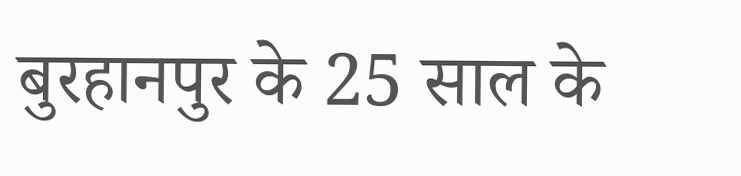बुरहानपुर के 25 साल के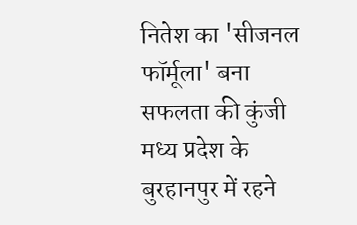नितेश का 'सीजनल फॉर्मूला' बना सफलता की कुंजी
मध्य प्रदेश के बुरहानपुर में रहने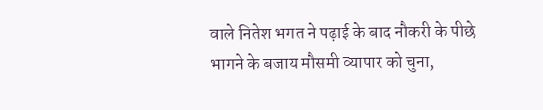वाले नितेश भगत ने पढ़ाई के बाद नौकरी के पीछे भागने के बजाय मौसमी व्यापार को चुना,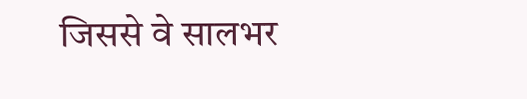जिससे वे सालभर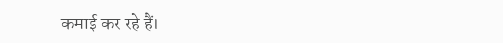कमाई कर रहे हैं।